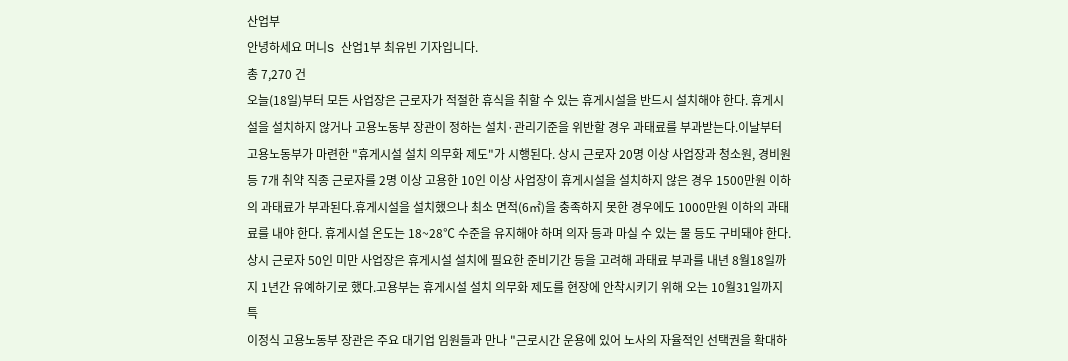산업부
안녕하세요 머니S 산업1부 최유빈 기자입니다.
총 7,270 건
오늘(18일)부터 모든 사업장은 근로자가 적절한 휴식을 취할 수 있는 휴게시설을 반드시 설치해야 한다. 휴게시설을 설치하지 않거나 고용노동부 장관이 정하는 설치·관리기준을 위반할 경우 과태료를 부과받는다.이날부터 고용노동부가 마련한 "휴게시설 설치 의무화 제도"가 시행된다. 상시 근로자 20명 이상 사업장과 청소원, 경비원 등 7개 취약 직종 근로자를 2명 이상 고용한 10인 이상 사업장이 휴게시설을 설치하지 않은 경우 1500만원 이하의 과태료가 부과된다.휴게시설을 설치했으나 최소 면적(6㎡)을 충족하지 못한 경우에도 1000만원 이하의 과태료를 내야 한다. 휴게시설 온도는 18~28℃ 수준을 유지해야 하며 의자 등과 마실 수 있는 물 등도 구비돼야 한다. 상시 근로자 50인 미만 사업장은 휴게시설 설치에 필요한 준비기간 등을 고려해 과태료 부과를 내년 8월18일까지 1년간 유예하기로 했다.고용부는 휴게시설 설치 의무화 제도를 현장에 안착시키기 위해 오는 10월31일까지 특
이정식 고용노동부 장관은 주요 대기업 임원들과 만나 "근로시간 운용에 있어 노사의 자율적인 선택권을 확대하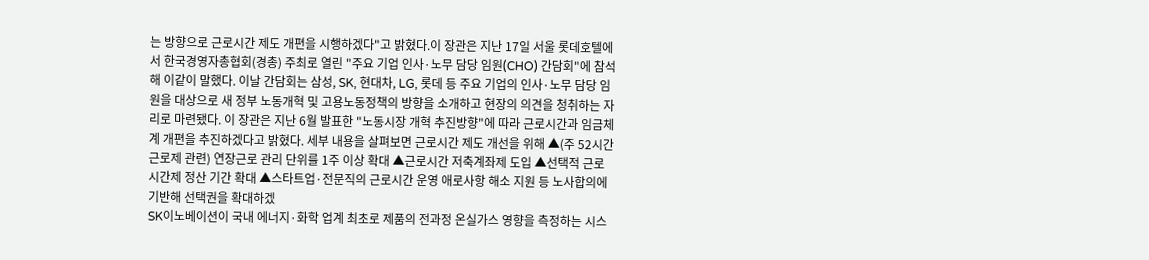는 방향으로 근로시간 제도 개편을 시행하겠다"고 밝혔다.이 장관은 지난 17일 서울 롯데호텔에서 한국경영자총협회(경총) 주최로 열린 "주요 기업 인사·노무 담당 임원(CHO) 간담회"에 참석해 이같이 말했다. 이날 간담회는 삼성, SK, 현대차, LG, 롯데 등 주요 기업의 인사·노무 담당 임원을 대상으로 새 정부 노동개혁 및 고용노동정책의 방향을 소개하고 현장의 의견을 청취하는 자리로 마련됐다. 이 장관은 지난 6월 발표한 "노동시장 개혁 추진방향"에 따라 근로시간과 임금체계 개편을 추진하겠다고 밝혔다. 세부 내용을 살펴보면 근로시간 제도 개선을 위해 ▲(주 52시간 근로제 관련) 연장근로 관리 단위를 1주 이상 확대 ▲근로시간 저축계좌제 도입 ▲선택적 근로시간제 정산 기간 확대 ▲스타트업·전문직의 근로시간 운영 애로사항 해소 지원 등 노사합의에 기반해 선택권을 확대하겠
SK이노베이션이 국내 에너지·화학 업계 최초로 제품의 전과정 온실가스 영향을 측정하는 시스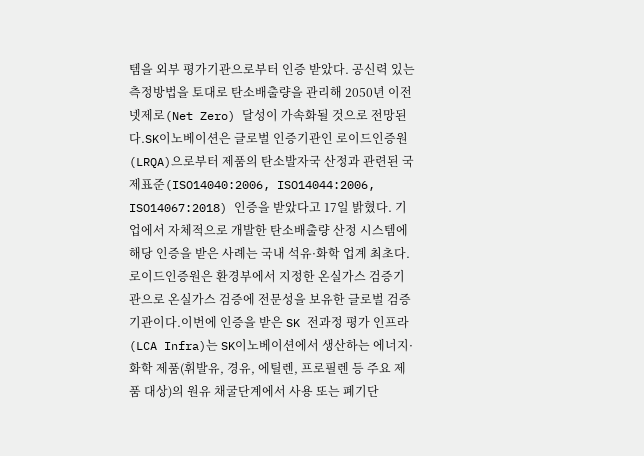템을 외부 평가기관으로부터 인증 받았다. 공신력 있는 측정방법을 토대로 탄소배출량을 관리해 2050년 이전 넷제로(Net Zero) 달성이 가속화될 것으로 전망된다.SK이노베이션은 글로벌 인증기관인 로이드인증원(LRQA)으로부터 제품의 탄소발자국 산정과 관련된 국제표준(ISO14040:2006, ISO14044:2006, ISO14067:2018) 인증을 받았다고 17일 밝혔다. 기업에서 자체적으로 개발한 탄소배출량 산정 시스템에 해당 인증을 받은 사례는 국내 석유·화학 업계 최초다. 로이드인증원은 환경부에서 지정한 온실가스 검증기관으로 온실가스 검증에 전문성을 보유한 글로벌 검증기관이다.이번에 인증을 받은 SK 전과정 평가 인프라(LCA Infra)는 SK이노베이션에서 생산하는 에너지·화학 제품(휘발유, 경유, 에틸렌, 프로필렌 등 주요 제품 대상)의 원유 채굴단계에서 사용 또는 폐기단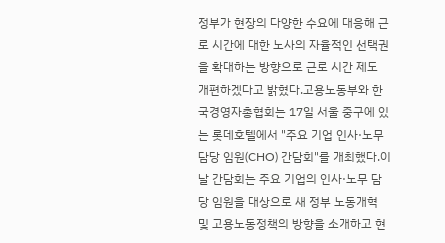정부가 현장의 다양한 수요에 대응해 근로 시간에 대한 노사의 자율적인 선택권을 확대하는 방향으로 근로 시간 제도 개편하겠다고 밝혔다.고용노동부와 한국경영자총협회는 17일 서울 중구에 있는 롯데호텔에서 "주요 기업 인사·노무 담당 임원(CHO) 간담회"를 개최했다.이날 간담회는 주요 기업의 인사·노무 담당 임원을 대상으로 새 정부 노동개혁 및 고용노동정책의 방향을 소개하고 현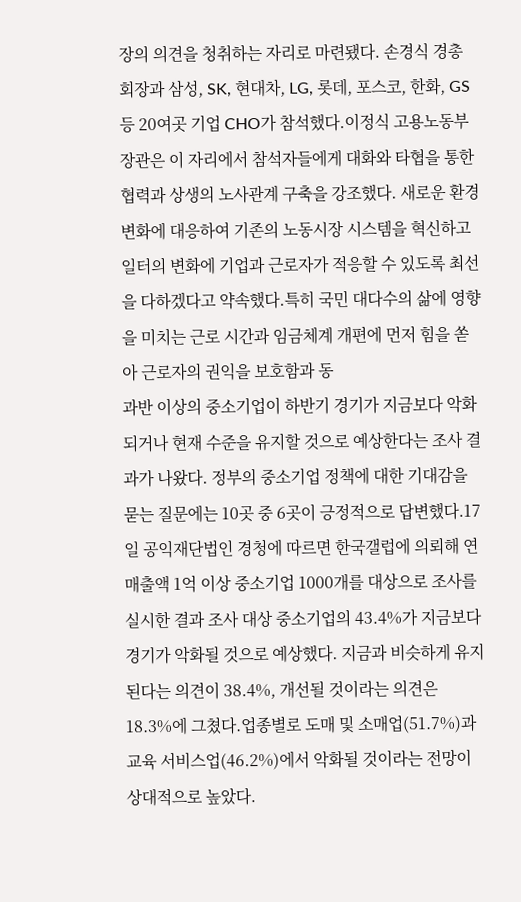장의 의견을 청취하는 자리로 마련됐다. 손경식 경총 회장과 삼성, SK, 현대차, LG, 롯데, 포스코, 한화, GS 등 20여곳 기업 CHO가 참석했다.이정식 고용노동부 장관은 이 자리에서 참석자들에게 대화와 타협을 통한 협력과 상생의 노사관계 구축을 강조했다. 새로운 환경변화에 대응하여 기존의 노동시장 시스템을 혁신하고 일터의 변화에 기업과 근로자가 적응할 수 있도록 최선을 다하겠다고 약속했다.특히 국민 대다수의 삶에 영향을 미치는 근로 시간과 임금체계 개편에 먼저 힘을 쏟아 근로자의 권익을 보호함과 동
과반 이상의 중소기업이 하반기 경기가 지금보다 악화되거나 현재 수준을 유지할 것으로 예상한다는 조사 결과가 나왔다. 정부의 중소기업 정책에 대한 기대감을 묻는 질문에는 10곳 중 6곳이 긍정적으로 답변했다.17일 공익재단법인 경청에 따르면 한국갤럽에 의뢰해 연 매출액 1억 이상 중소기업 1000개를 대상으로 조사를 실시한 결과 조사 대상 중소기업의 43.4%가 지금보다 경기가 악화될 것으로 예상했다. 지금과 비슷하게 유지된다는 의견이 38.4%, 개선될 것이라는 의견은 18.3%에 그쳤다.업종별로 도매 및 소매업(51.7%)과 교육 서비스업(46.2%)에서 악화될 것이라는 전망이 상대적으로 높았다.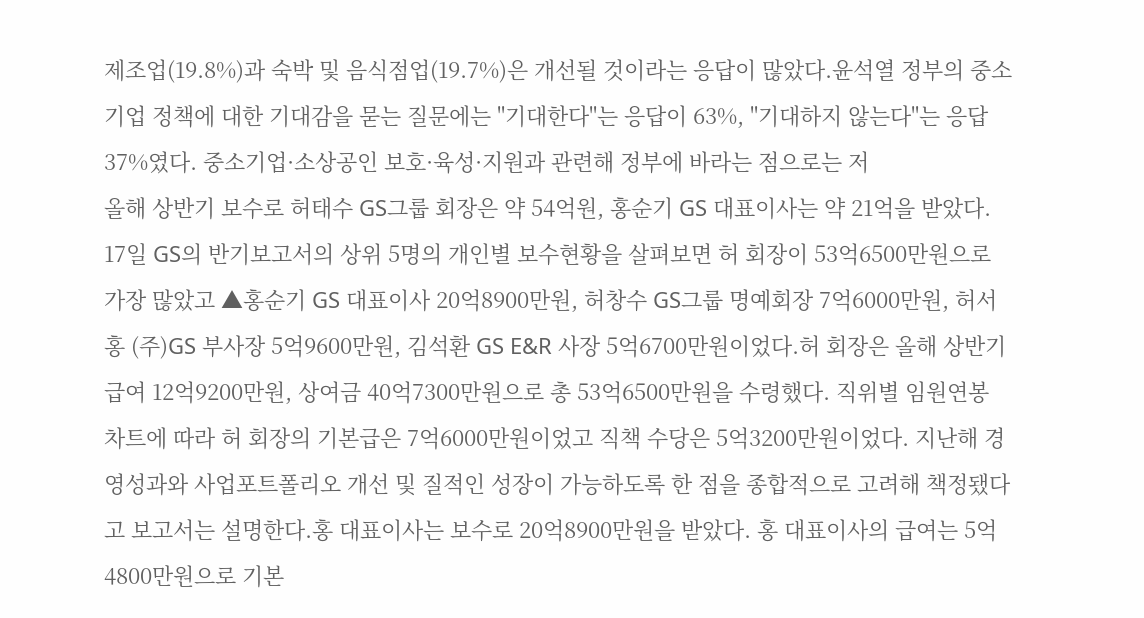제조업(19.8%)과 숙박 및 음식점업(19.7%)은 개선될 것이라는 응답이 많았다.윤석열 정부의 중소기업 정책에 대한 기대감을 묻는 질문에는 "기대한다"는 응답이 63%, "기대하지 않는다"는 응답 37%였다. 중소기업·소상공인 보호·육성·지원과 관련해 정부에 바라는 점으로는 저
올해 상반기 보수로 허태수 GS그룹 회장은 약 54억원, 홍순기 GS 대표이사는 약 21억을 받았다. 17일 GS의 반기보고서의 상위 5명의 개인별 보수현황을 살펴보면 허 회장이 53억6500만원으로 가장 많았고 ▲홍순기 GS 대표이사 20억8900만원, 허창수 GS그룹 명예회장 7억6000만원, 허서홍 (주)GS 부사장 5억9600만원, 김석환 GS E&R 사장 5억6700만원이었다.허 회장은 올해 상반기 급여 12억9200만원, 상여금 40억7300만원으로 총 53억6500만원을 수령했다. 직위별 임원연봉 차트에 따라 허 회장의 기본급은 7억6000만원이었고 직책 수당은 5억3200만원이었다. 지난해 경영성과와 사업포트폴리오 개선 및 질적인 성장이 가능하도록 한 점을 종합적으로 고려해 책정됐다고 보고서는 설명한다.홍 대표이사는 보수로 20억8900만원을 받았다. 홍 대표이사의 급여는 5억4800만원으로 기본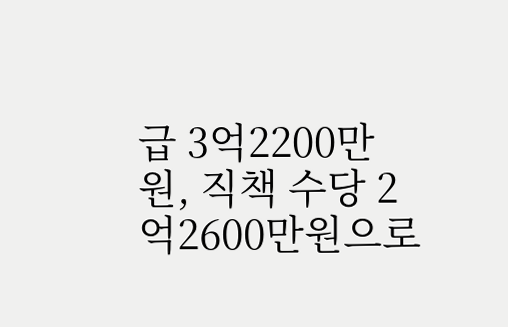급 3억2200만원, 직책 수당 2억2600만원으로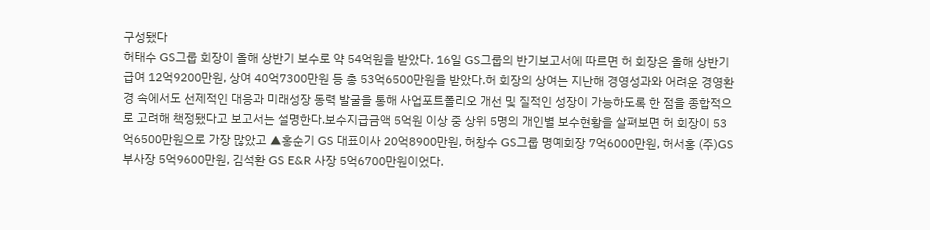구성됐다
허태수 GS그룹 회장이 올해 상반기 보수로 약 54억원을 받았다. 16일 GS그룹의 반기보고서에 따르면 허 회장은 올해 상반기 급여 12억9200만원, 상여 40억7300만원 등 총 53억6500만원을 받았다.허 회장의 상여는 지난해 경영성과와 어려운 경영환경 속에서도 선제적인 대응과 미래성장 동력 발굴을 통해 사업포트폴리오 개선 및 질적인 성장이 가능하도록 한 점을 종합적으로 고려해 책정됐다고 보고서는 설명한다.보수지급금액 5억원 이상 중 상위 5명의 개인별 보수현황을 살펴보면 허 회장이 53억6500만원으로 가장 많았고 ▲홍순기 GS 대표이사 20억8900만원, 허창수 GS그룹 명예회장 7억6000만원, 허서홍 (주)GS 부사장 5억9600만원, 김석환 GS E&R 사장 5억6700만원이었다.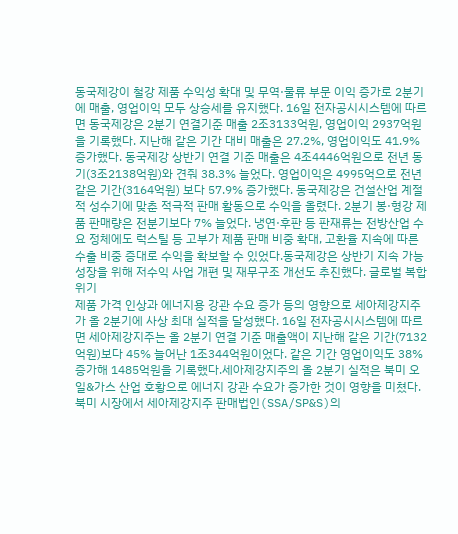동국제강이 철강 제품 수익성 확대 및 무역·물류 부문 이익 증가로 2분기에 매출, 영업이익 모두 상승세를 유지했다. 16일 전자공시시스템에 따르면 동국제강은 2분기 연결기준 매출 2조3133억원, 영업이익 2937억원을 기록했다. 지난해 같은 기간 대비 매출은 27.2%, 영업이익도 41.9% 증가했다. 동국제강 상반기 연결 기준 매출은 4조4446억원으로 전년 동기(3조2138억원)와 견줘 38.3% 늘었다. 영업이익은 4995억으로 전년 같은 기간(3164억원) 보다 57.9% 증가했다. 동국제강은 건설산업 계절적 성수기에 맞춘 적극적 판매 활동으로 수익을 올렸다. 2분기 봉·형강 제품 판매량은 전분기보다 7% 늘었다. 냉연·후판 등 판재류는 전방산업 수요 정체에도 럭스틸 등 고부가 제품 판매 비중 확대, 고환율 지속에 따른 수출 비중 증대로 수익을 확보할 수 있었다.동국제강은 상반기 지속 가능 성장을 위해 저수익 사업 개편 및 재무구조 개선도 추진했다. 글로벌 복합 위기
제품 가격 인상과 에너지용 강관 수요 증가 등의 영향으로 세아제강지주가 올 2분기에 사상 최대 실적을 달성했다. 16일 전자공시시스템에 따르면 세아제강지주는 올 2분기 연결 기준 매출액이 지난해 같은 기간(7132억원)보다 45% 늘어난 1조344억원이었다. 같은 기간 영업이익도 38% 증가해 1485억원을 기록했다.세아제강지주의 올 2분기 실적은 북미 오일&가스 산업 호황으로 에너지 강관 수요가 증가한 것이 영향을 미쳤다. 북미 시장에서 세아제강지주 판매법인(SSA/SP&S)의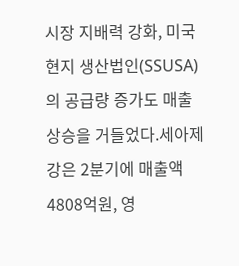시장 지배력 강화, 미국 현지 생산법인(SSUSA)의 공급량 증가도 매출 상승을 거들었다.세아제강은 2분기에 매출액 4808억원, 영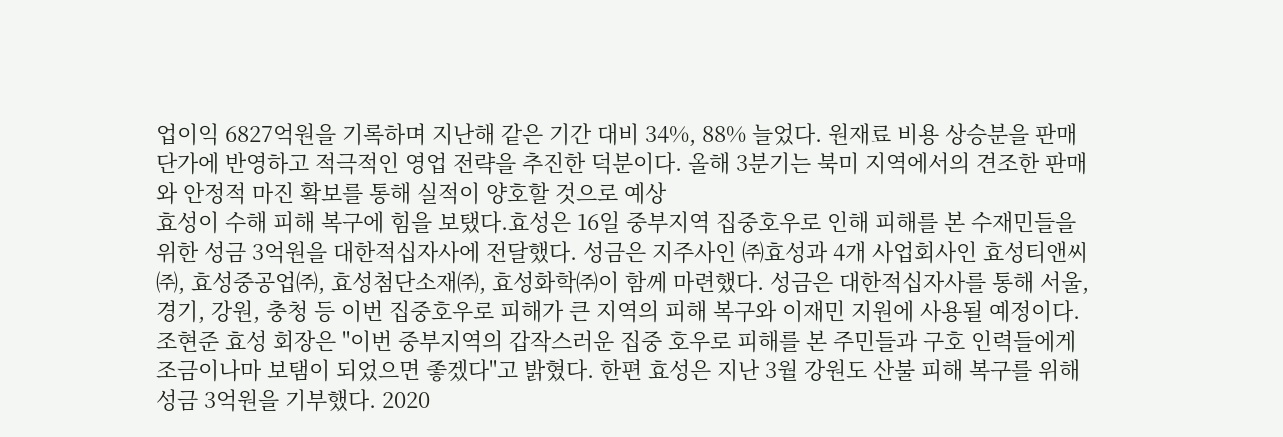업이익 6827억원을 기록하며 지난해 같은 기간 대비 34%, 88% 늘었다. 원재료 비용 상승분을 판매 단가에 반영하고 적극적인 영업 전략을 추진한 덕분이다. 올해 3분기는 북미 지역에서의 견조한 판매와 안정적 마진 확보를 통해 실적이 양호할 것으로 예상
효성이 수해 피해 복구에 힘을 보탰다.효성은 16일 중부지역 집중호우로 인해 피해를 본 수재민들을 위한 성금 3억원을 대한적십자사에 전달했다. 성금은 지주사인 ㈜효성과 4개 사업회사인 효성티앤씨㈜, 효성중공업㈜, 효성첨단소재㈜, 효성화학㈜이 함께 마련했다. 성금은 대한적십자사를 통해 서울, 경기, 강원, 충청 등 이번 집중호우로 피해가 큰 지역의 피해 복구와 이재민 지원에 사용될 예정이다. 조현준 효성 회장은 "이번 중부지역의 갑작스러운 집중 호우로 피해를 본 주민들과 구호 인력들에게 조금이나마 보탬이 되었으면 좋겠다"고 밝혔다. 한편 효성은 지난 3월 강원도 산불 피해 복구를 위해 성금 3억원을 기부했다. 2020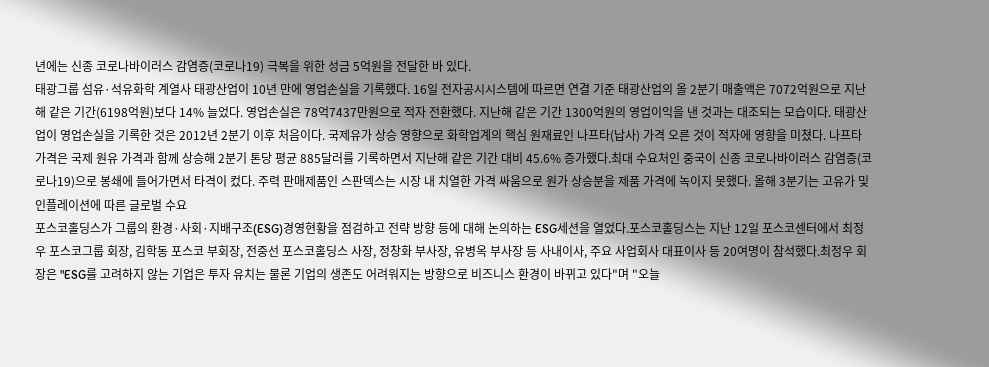년에는 신종 코로나바이러스 감염증(코로나19) 극복을 위한 성금 5억원을 전달한 바 있다.
태광그룹 섬유·석유화학 계열사 태광산업이 10년 만에 영업손실을 기록했다. 16일 전자공시시스템에 따르면 연결 기준 태광산업의 올 2분기 매출액은 7072억원으로 지난해 같은 기간(6198억원)보다 14% 늘었다. 영업손실은 78억7437만원으로 적자 전환했다. 지난해 같은 기간 1300억원의 영업이익을 낸 것과는 대조되는 모습이다. 태광산업이 영업손실을 기록한 것은 2012년 2분기 이후 처음이다. 국제유가 상승 영향으로 화학업계의 핵심 원재료인 나프타(납사) 가격 오른 것이 적자에 영향을 미쳤다. 나프타 가격은 국제 원유 가격과 함께 상승해 2분기 톤당 평균 885달러를 기록하면서 지난해 같은 기간 대비 45.6% 증가했다.최대 수요처인 중국이 신종 코로나바이러스 감염증(코로나19)으로 봉쇄에 들어가면서 타격이 컸다. 주력 판매제품인 스판덱스는 시장 내 치열한 가격 싸움으로 원가 상승분을 제품 가격에 녹이지 못했다. 올해 3분기는 고유가 및 인플레이션에 따른 글로벌 수요
포스코홀딩스가 그룹의 환경·사회·지배구조(ESG)경영현황을 점검하고 전략 방향 등에 대해 논의하는 ESG세션을 열었다.포스코홀딩스는 지난 12일 포스코센터에서 최정우 포스코그룹 회장, 김학동 포스코 부회장, 전중선 포스코홀딩스 사장, 정창화 부사장, 유병옥 부사장 등 사내이사, 주요 사업회사 대표이사 등 20여명이 참석했다.최정우 회장은 "ESG를 고려하지 않는 기업은 투자 유치는 물론 기업의 생존도 어려워지는 방향으로 비즈니스 환경이 바뀌고 있다"며 "오늘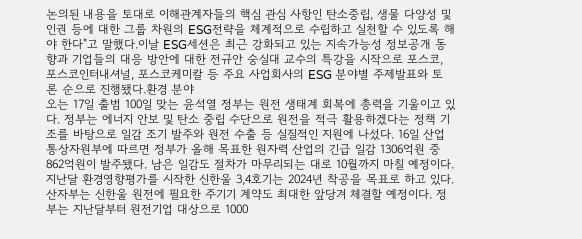논의된 내용을 토대로 이해관계자들의 핵심 관심 사항인 탄소중립, 생물 다양성 및 인권 등에 대한 그룹 차원의 ESG전략을 체계적으로 수립하고 실천할 수 있도록 해야 한다"고 말했다.이날 ESG세션은 최근 강화되고 있는 지속가능성 정보공개 동향과 기업들의 대응 방안에 대한 전규안 숭실대 교수의 특강을 시작으로 포스코, 포스코인터내셔널, 포스코케미칼 등 주요 사업회사의 ESG 분야별 주제발표와 토론 순으로 진행됐다.환경 분야
오는 17일 출범 100일 맞는 윤석열 정부는 원전 생태계 회복에 총력을 기울이고 있다. 정부는 에너지 안보 및 탄소 중립 수단으로 원전을 적극 활용하겠다는 정책 기조를 바탕으로 일감 조기 발주와 원전 수출 등 실질적인 지원에 나섰다. 16일 산업통상자원부에 따르면 정부가 올해 목표한 원자력 산업의 긴급 일감 1306억원 중 862억원이 발주됐다. 남은 일감도 절차가 마무리되는 대로 10월까지 마칠 예정이다. 지난달 환경영향평가를 시작한 신한울 3,4호기는 2024년 착공을 목표로 하고 있다. 산자부는 신한울 원전에 필요한 주기기 계약도 최대한 앞당겨 체결할 예정이다. 정부는 지난달부터 원전기업 대상으로 1000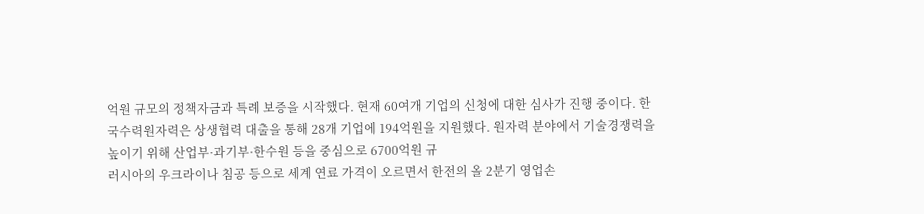억원 규모의 정책자금과 특례 보증을 시작했다. 현재 60여개 기업의 신청에 대한 심사가 진행 중이다. 한국수력원자력은 상생협력 대출을 통해 28개 기업에 194억원을 지원했다. 원자력 분야에서 기술경쟁력을 높이기 위해 산업부·과기부·한수원 등을 중심으로 6700억원 규
러시아의 우크라이나 침공 등으로 세계 연료 가격이 오르면서 한전의 올 2분기 영업손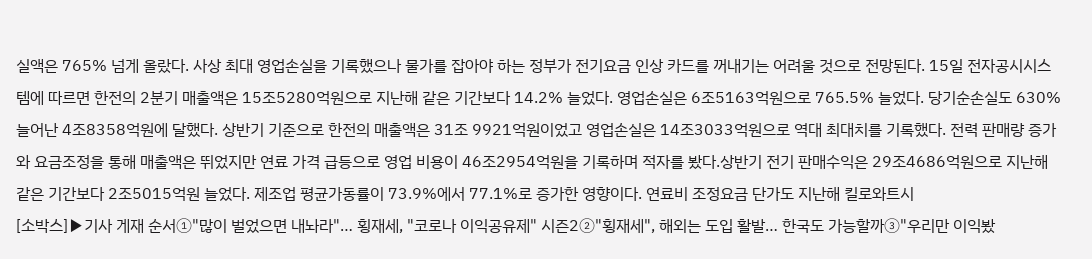실액은 765% 넘게 올랐다. 사상 최대 영업손실을 기록했으나 물가를 잡아야 하는 정부가 전기요금 인상 카드를 꺼내기는 어려울 것으로 전망된다. 15일 전자공시시스템에 따르면 한전의 2분기 매출액은 15조5280억원으로 지난해 같은 기간보다 14.2% 늘었다. 영업손실은 6조5163억원으로 765.5% 늘었다. 당기순손실도 630% 늘어난 4조8358억원에 달했다. 상반기 기준으로 한전의 매출액은 31조 9921억원이었고 영업손실은 14조3033억원으로 역대 최대치를 기록했다. 전력 판매량 증가와 요금조정을 통해 매출액은 뛰었지만 연료 가격 급등으로 영업 비용이 46조2954억원을 기록하며 적자를 봤다.상반기 전기 판매수익은 29조4686억원으로 지난해 같은 기간보다 2조5015억원 늘었다. 제조업 평균가동률이 73.9%에서 77.1%로 증가한 영향이다. 연료비 조정요금 단가도 지난해 킬로와트시
[소박스]▶기사 게재 순서①"많이 벌었으면 내놔라"… 횡재세, "코로나 이익공유제" 시즌2②"횡재세", 해외는 도입 활발… 한국도 가능할까③"우리만 이익봤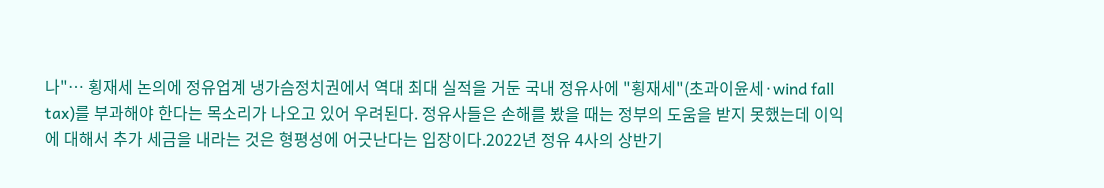나"… 횡재세 논의에 정유업계 냉가슴정치권에서 역대 최대 실적을 거둔 국내 정유사에 "횡재세"(초과이윤세·wind fall tax)를 부과해야 한다는 목소리가 나오고 있어 우려된다. 정유사들은 손해를 봤을 때는 정부의 도움을 받지 못했는데 이익에 대해서 추가 세금을 내라는 것은 형평성에 어긋난다는 입장이다.2022년 정유 4사의 상반기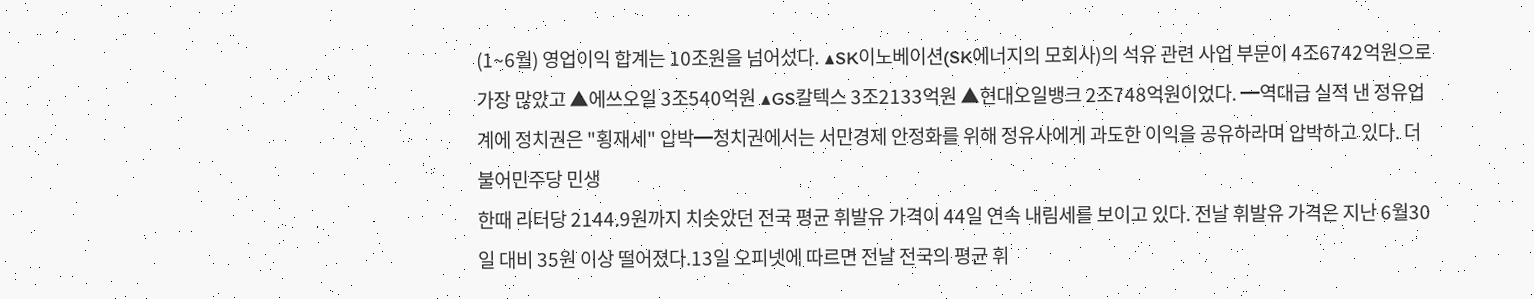(1~6월) 영업이익 합계는 10조원을 넘어섰다. ▲SK이노베이션(SK에너지의 모회사)의 석유 관련 사업 부문이 4조6742억원으로 가장 많았고 ▲에쓰오일 3조540억원 ▲GS칼텍스 3조2133억원 ▲현대오일뱅크 2조748억원이었다. ━역대급 실적 낸 정유업계에 정치권은 "횡재세" 압박━정치권에서는 서민경제 안정화를 위해 정유사에게 과도한 이익을 공유하라며 압박하고 있다. 더불어민주당 민생
한때 리터당 2144.9원까지 치솟았던 전국 평균 휘발유 가격이 44일 연속 내림세를 보이고 있다. 전날 휘발유 가격은 지난 6월30일 대비 35원 이상 떨어졌다.13일 오피넷에 따르면 전날 전국의 평균 휘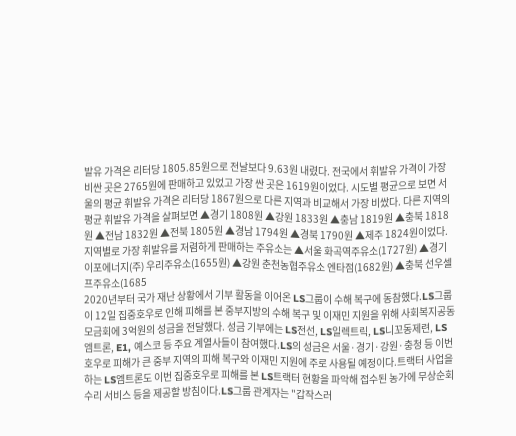발유 가격은 리터당 1805.85원으로 전날보다 9.63원 내렸다. 전국에서 휘발유 가격이 가장 비싼 곳은 2765원에 판매하고 있었고 가장 싼 곳은 1619원이었다. 시도별 평균으로 보면 서울의 평균 휘발유 가격은 리터당 1867원으로 다른 지역과 비교해서 가장 비쌌다. 다른 지역의 평균 휘발유 가격을 살펴보면 ▲경기 1808원 ▲강원 1833원 ▲충남 1819원 ▲충북 1818원 ▲전남 1832원 ▲전북 1805원 ▲경남 1794원 ▲경북 1790원 ▲제주 1824원이었다. 지역별로 가장 휘발유를 저렴하게 판매하는 주유소는 ▲서울 화곡역주유소(1727원) ▲경기 이포에너지(주) 우리주유소(1655원) ▲강원 춘천농협주유소 엔타점(1682원) ▲충북 선우셀프주유소(1685
2020년부터 국가 재난 상황에서 기부 활동을 이어온 LS그룹이 수해 복구에 동참했다.LS그룹이 12일 집중호우로 인해 피해를 본 중부지방의 수해 복구 및 이재민 지원을 위해 사회복지공동모금회에 3억원의 성금을 전달했다. 성금 기부에는 LS전선, LS일렉트릭, LS니꼬동제련, LS엠트론, E1, 예스코 등 주요 계열사들이 참여했다.LS의 성금은 서울·경기·강원·충청 등 이번 호우로 피해가 큰 중부 지역의 피해 복구와 이재민 지원에 주로 사용될 예정이다.트랙터 사업을 하는 LS엠트론도 이번 집중호우로 피해를 본 LS트랙터 현황을 파악해 접수된 농가에 무상순회 수리 서비스 등을 제공할 방침이다.LS그룹 관계자는 "갑작스러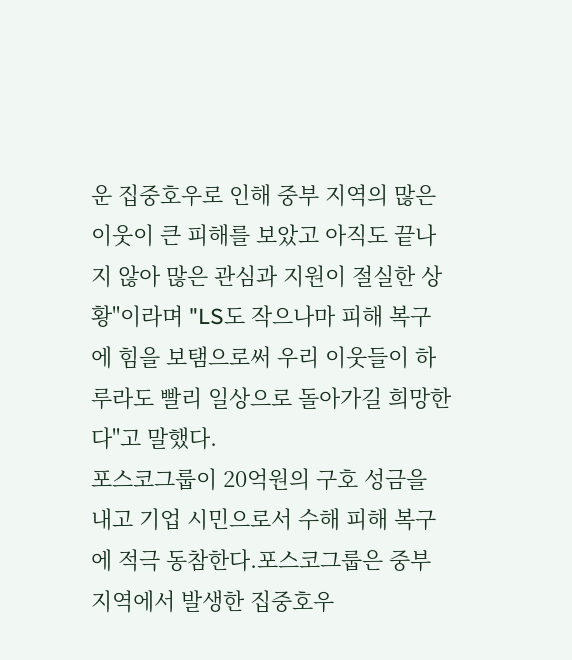운 집중호우로 인해 중부 지역의 많은 이웃이 큰 피해를 보았고 아직도 끝나지 않아 많은 관심과 지원이 절실한 상황"이라며 "LS도 작으나마 피해 복구에 힘을 보탬으로써 우리 이웃들이 하루라도 빨리 일상으로 돌아가길 희망한다"고 말했다.
포스코그룹이 20억원의 구호 성금을 내고 기업 시민으로서 수해 피해 복구에 적극 동참한다.포스코그룹은 중부 지역에서 발생한 집중호우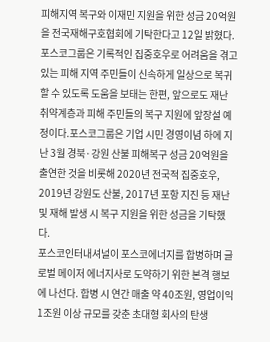피해지역 복구와 이재민 지원을 위한 성금 20억원을 전국재해구호협회에 기탁한다고 12일 밝혔다.포스코그룹은 기록적인 집중호우로 어려움을 겪고 있는 피해 지역 주민들이 신속하게 일상으로 복귀할 수 있도록 도움을 보태는 한편, 앞으로도 재난 취약계층과 피해 주민들의 복구 지원에 앞장설 예정이다.포스코그룹은 기업 시민 경영이념 하에 지난 3월 경북·강원 산불 피해복구 성금 20억원을 출연한 것을 비롯해 2020년 전국적 집중호우, 2019년 강원도 산불, 2017년 포항 지진 등 재난 및 재해 발생 시 복구 지원을 위한 성금을 기탁했다.
포스코인터내셔널이 포스코에너지를 합병하며 글로벌 메이저 에너지사로 도약하기 위한 본격 행보에 나선다. 합병 시 연간 매출 약 40조원, 영업이익 1조원 이상 규모를 갖춘 초대형 회사의 탄생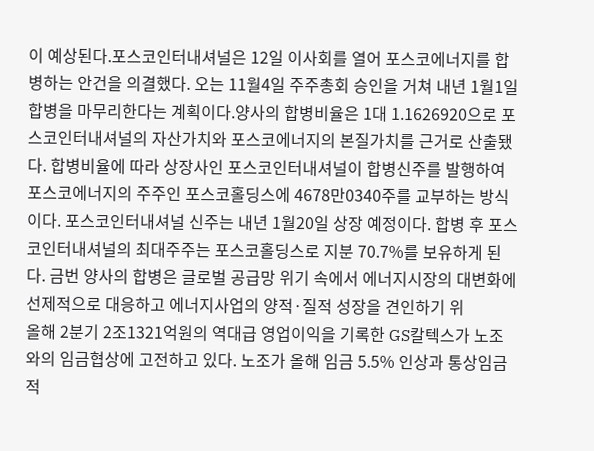이 예상된다.포스코인터내셔널은 12일 이사회를 열어 포스코에너지를 합병하는 안건을 의결했다. 오는 11월4일 주주총회 승인을 거쳐 내년 1월1일 합병을 마무리한다는 계획이다.양사의 합병비율은 1대 1.1626920으로 포스코인터내셔널의 자산가치와 포스코에너지의 본질가치를 근거로 산출됐다. 합병비율에 따라 상장사인 포스코인터내셔널이 합병신주를 발행하여 포스코에너지의 주주인 포스코홀딩스에 4678만0340주를 교부하는 방식이다. 포스코인터내셔널 신주는 내년 1월20일 상장 예정이다. 합병 후 포스코인터내셔널의 최대주주는 포스코홀딩스로 지분 70.7%를 보유하게 된다. 금번 양사의 합병은 글로벌 공급망 위기 속에서 에너지시장의 대변화에 선제적으로 대응하고 에너지사업의 양적·질적 성장을 견인하기 위
올해 2분기 2조1321억원의 역대급 영업이익을 기록한 GS칼텍스가 노조와의 임금협상에 고전하고 있다. 노조가 올해 임금 5.5% 인상과 통상임금 적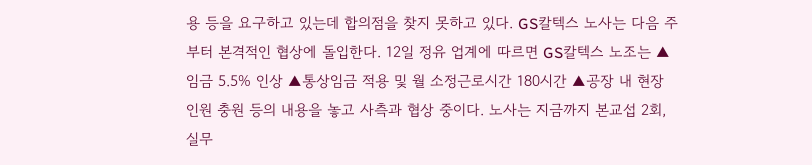용 등을 요구하고 있는데 합의점을 찾지 못하고 있다. GS칼텍스 노사는 다음 주부터 본격적인 협상에 돌입한다. 12일 정유 업계에 따르면 GS칼텍스 노조는 ▲임금 5.5% 인상 ▲통상임금 적용 및 월 소정근로시간 180시간 ▲공장 내 현장 인원 충원 등의 내용을 놓고 사측과 협상 중이다. 노사는 지금까지 본교섭 2회, 실무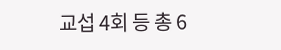교섭 4회 등 총 6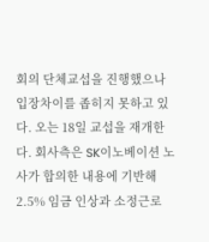회의 단체교섭을 진행했으나 입장차이를 좁히지 못하고 있다. 오는 18일 교섭을 재개한다. 회사측은 SK이노베이션 노사가 합의한 내용에 기반해 2.5% 임금 인상과 소정근로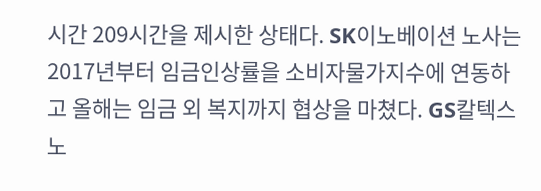시간 209시간을 제시한 상태다. SK이노베이션 노사는 2017년부터 임금인상률을 소비자물가지수에 연동하고 올해는 임금 외 복지까지 협상을 마쳤다. GS칼텍스 노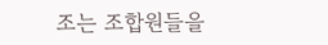조는 조합원들을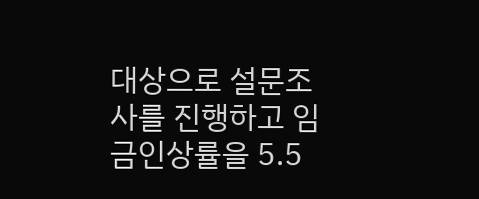대상으로 설문조사를 진행하고 임금인상률을 5.5